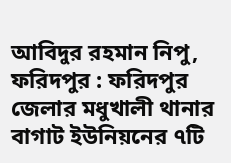আবিদুর রহমান নিপু, ফরিদপুর : ফরিদপুর জেলার মধুখালী থানার বাগাট ইউনিয়নের ৭টি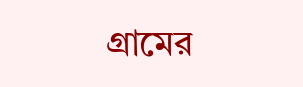গ্রামের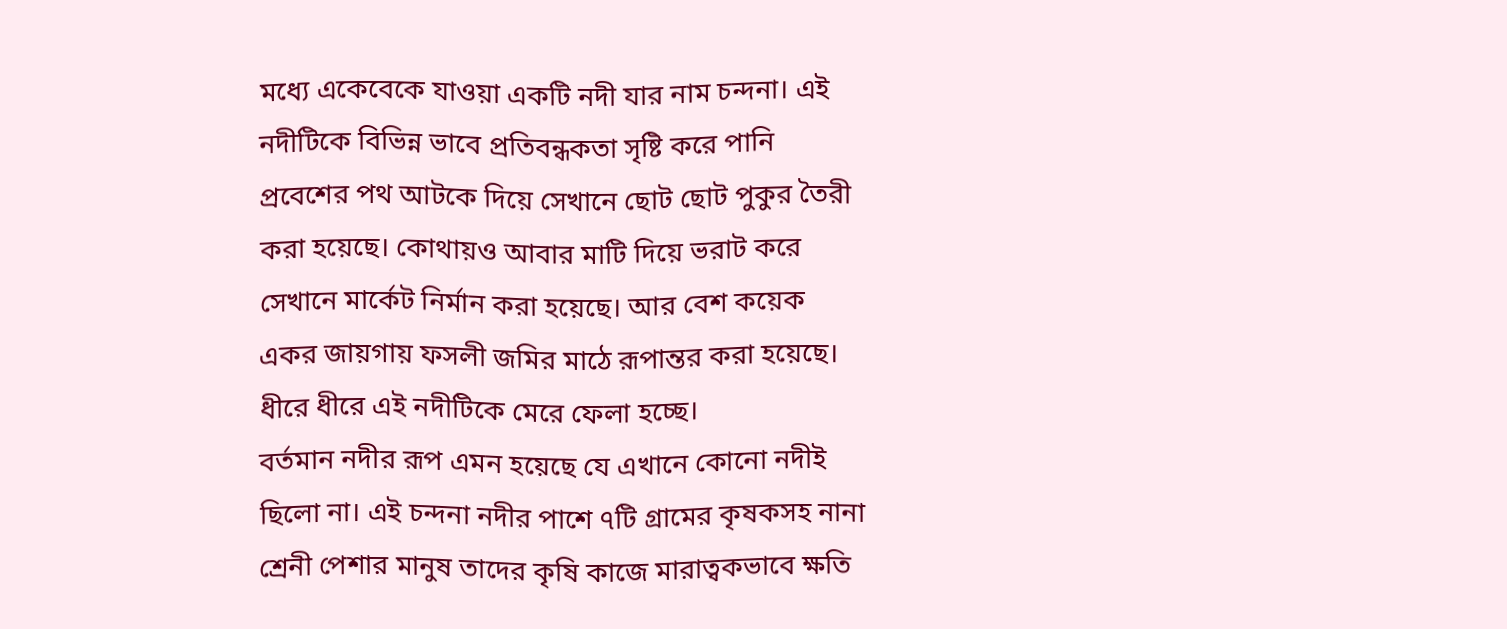মধ্যে একেবেকে যাওয়া একটি নদী যার নাম চন্দনা। এই নদীটিকে বিভিন্ন ভাবে প্রতিবন্ধকতা সৃষ্টি করে পানি প্রবেশের পথ আটকে দিয়ে সেখানে ছোট ছোট পুকুর তৈরী করা হয়েছে। কোথায়ও আবার মাটি দিয়ে ভরাট করে সেখানে মার্কেট নির্মান করা হয়েছে। আর বেশ কয়েক একর জায়গায় ফসলী জমির মাঠে রূপান্তর করা হয়েছে। ধীরে ধীরে এই নদীটিকে মেরে ফেলা হচ্ছে।
বর্তমান নদীর রূপ এমন হয়েছে যে এখানে কোনো নদীই ছিলো না। এই চন্দনা নদীর পাশে ৭টি গ্রামের কৃষকসহ নানা শ্রেনী পেশার মানুষ তাদের কৃষি কাজে মারাত্বকভাবে ক্ষতি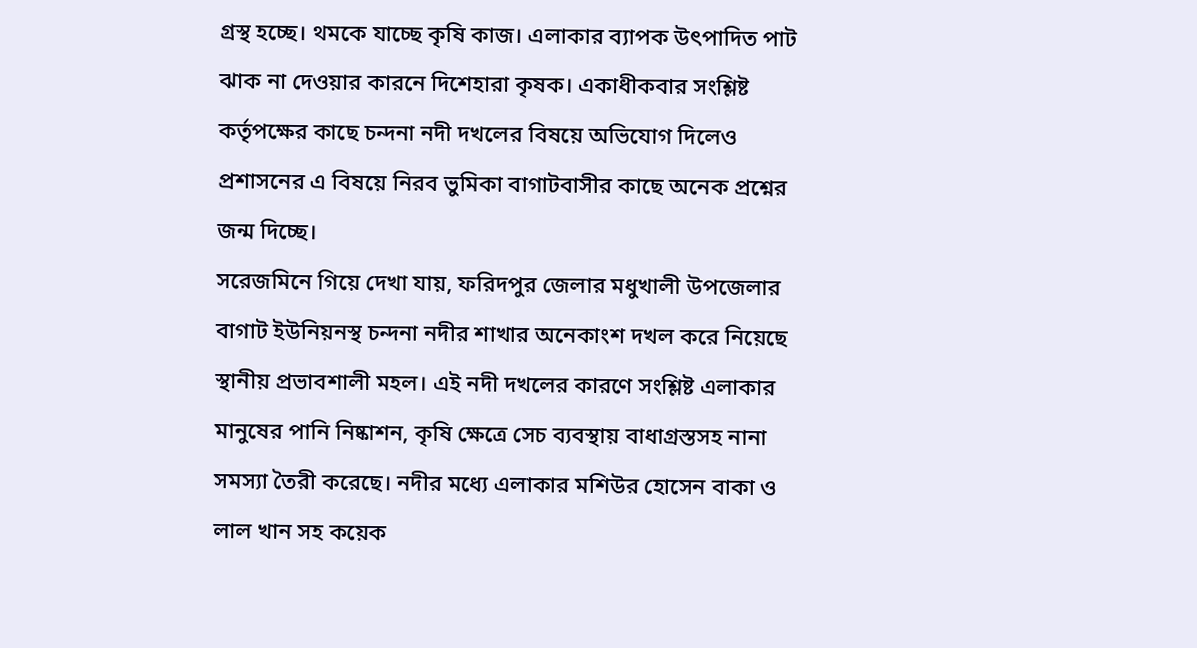গ্রস্থ হচ্ছে। থমকে যাচ্ছে কৃষি কাজ। এলাকার ব্যাপক উৎপাদিত পাট ঝাক না দেওয়ার কারনে দিশেহারা কৃষক। একাধীকবার সংশ্লিষ্ট কর্তৃপক্ষের কাছে চন্দনা নদী দখলের বিষয়ে অভিযোগ দিলেও প্রশাসনের এ বিষয়ে নিরব ভুমিকা বাগাটবাসীর কাছে অনেক প্রশ্নের জন্ম দিচ্ছে।
সরেজমিনে গিয়ে দেখা যায়, ফরিদপুর জেলার মধুখালী উপজেলার বাগাট ইউনিয়নস্থ চন্দনা নদীর শাখার অনেকাংশ দখল করে নিয়েছে স্থানীয় প্রভাবশালী মহল। এই নদী দখলের কারণে সংশ্লিষ্ট এলাকার মানুষের পানি নিষ্কাশন, কৃষি ক্ষেত্রে সেচ ব্যবস্থায় বাধাগ্রস্তসহ নানা সমস্যা তৈরী করেছে। নদীর মধ্যে এলাকার মশিউর হোসেন বাকা ও লাল খান সহ কয়েক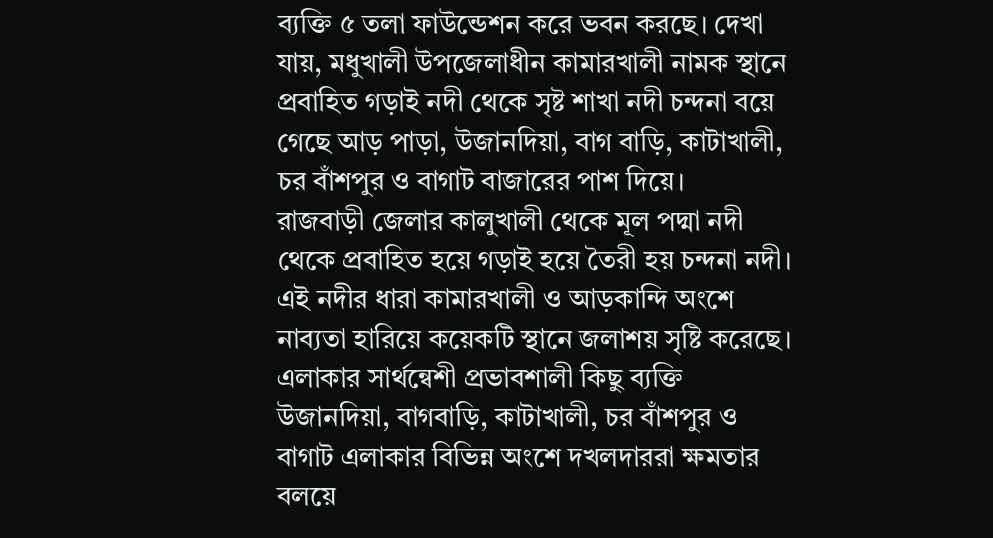ব্যক্তি ৫ তলা ফাউন্ডেশন করে ভবন করছে। দেখা যায়, মধুখালী উপজেলাধীন কামারখালী নামক স্থানে প্রবাহিত গড়াই নদী থেকে সৃষ্ট শাখা নদী চন্দনা বয়ে গেছে আড় পাড়া, উজানদিয়া, বাগ বাড়ি, কাটাখালী, চর বাঁশপুর ও বাগাট বাজারের পাশ দিয়ে।
রাজবাড়ী জেলার কালুখালী থেকে মূল পদ্মা নদী থেকে প্রবাহিত হয়ে গড়াই হয়ে তৈরী হয় চন্দনা নদী। এই নদীর ধারা কামারখালী ও আড়কান্দি অংশে নাব্যতা হারিয়ে কয়েকটি স্থানে জলাশয় সৃষ্টি করেছে। এলাকার সার্থন্বেশী প্রভাবশালী কিছু ব্যক্তি উজানদিয়া, বাগবাড়ি, কাটাখালী, চর বাঁশপুর ও বাগাট এলাকার বিভিন্ন অংশে দখলদাররা ক্ষমতার বলয়ে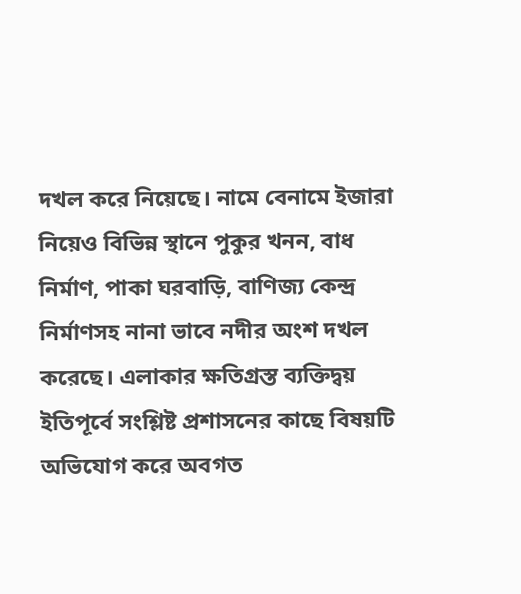দখল করে নিয়েছে। নামে বেনামে ইজারা নিয়েও বিভিন্ন স্থানে পুকুর খনন, বাধ নির্মাণ, পাকা ঘরবাড়ি, বাণিজ্য কেন্দ্র নির্মাণসহ নানা ভাবে নদীর অংশ দখল করেছে। এলাকার ক্ষতিগ্রস্ত ব্যক্তিদ্বয় ইতিপূর্বে সংশ্লিষ্ট প্রশাসনের কাছে বিষয়টি অভিযোগ করে অবগত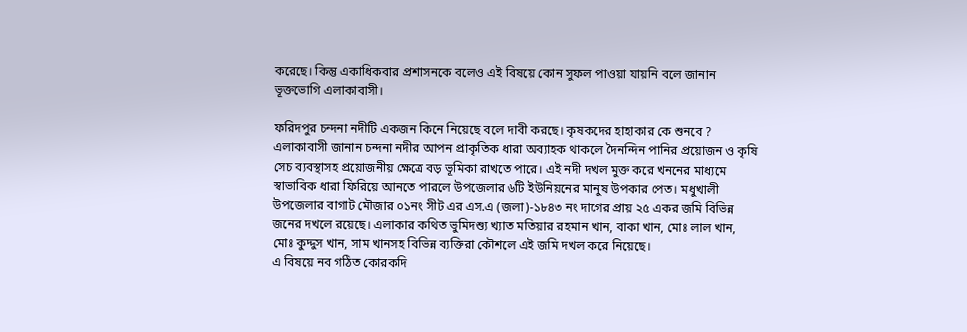করেছে। কিন্তু একাধিকবার প্রশাসনকে বলেও এই বিষয়ে কোন সুফল পাওয়া যায়নি বলে জানান ভূক্তভোগি এলাকাবাসী।

ফরিদপুর চন্দনা নদীটি একজন কিনে নিয়েছে বলে দাবী করছে। কৃষকদের হাহাকার কে শুনবে ?
এলাকাবাসী জানান চন্দনা নদীর আপন প্রাকৃতিক ধারা অব্যাহক থাকলে দৈনন্দিন পানির প্রয়োজন ও কৃষি সেচ ব্যবস্থাসহ প্রয়োজনীয় ক্ষেত্রে বড় ভূমিকা রাখতে পারে। এই নদী দখল মুক্ত করে খননের মাধ্যমে স্বাভাবিক ধারা ফিরিয়ে আনতে পারলে উপজেলার ৬টি ইউনিয়নের মানুষ উপকার পেত। মধুখালী উপজেলার বাগাট মৌজার ০১নং সীট এর এস.এ (জলা)-১৮৪৩ নং দাগের প্রায় ২৫ একর জমি বিভিন্ন জনের দখলে রয়েছে। এলাকার কথিত ভুমিদশ্যু খ্যাত মতিয়ার রহমান খান, বাকা খান, মোঃ লাল খান, মোঃ কুদ্দুস খান, সাম খানসহ বিভিন্ন ব্যক্তিরা কৌশলে এই জমি দখল করে নিয়েছে।
এ বিষয়ে নব গঠিত কোরকদি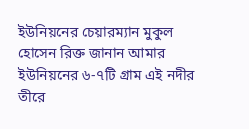ইউনিয়নের চেয়ারম্যান মুকুল হোসেন রিক্ত জানান আমার ইউনিয়নের ৬-৭টি গ্রাম এই নদীর তীরে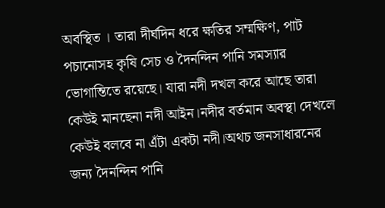অবস্থিত । তারা দীর্ঘদিন ধরে ক্ষতির সম্মক্ষিণ, পাট পচানোসহ কৃষি সেচ ও দৈনন্দিন পানি সমস্যার ভোগান্তিতে রয়েছে। যারা নদী দখল করে আছে তারা কেউই মানছেনা নদী আইন।নদীর বর্তমান অবস্থা দেখলে কেউই বলবে না এঁটা একটা নদী।অথচ জনসাধারনের জন্য দৈনন্দিন পানি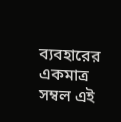ব্যবহারের একমাত্র সম্বল এই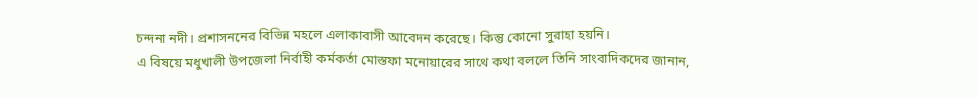চন্দনা নদী। প্রশাসননের বিভিন্ন মহলে এলাকাবাসী আবেদন করেছে। কিন্তু কোনো সুরাহা হয়নি।
এ বিষয়ে মধুখালী উপজেলা নির্বাহী কর্মকর্তা মোস্তফা মনোয়ারের সাথে কথা বললে তিনি সাংবাদিকদের জানান,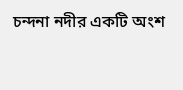চন্দনা নদীর একটি অংশ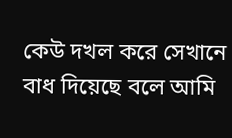কেউ দখল করে সেখানে বাধ দিয়েছে বলে আমি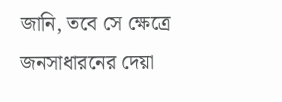জানি, তবে সে ক্ষেত্রে জনসাধারনের দেয়া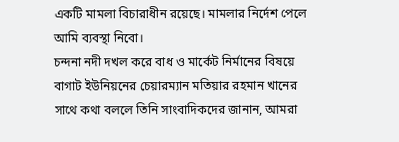একটি মামলা বিচারাধীন রয়েছে। মামলার নির্দেশ পেলে আমি ব্যবস্থা নিবো।
চন্দনা নদী দখল করে বাধ ও মার্কেট নির্মানের বিষয়ে বাগাট ইউনিয়নের চেয়ারম্যান মতিয়ার রহমান খানের সাথে কথা বললে তিনি সাংবাদিকদের জানান, আমরা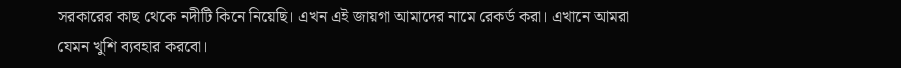সরকারের কাছ থেকে নদীটি কিনে নিয়েছি। এখন এই জায়গা আমাদের নামে রেকর্ড করা। এখানে আমরা যেমন খুশি ব্যবহার করবো।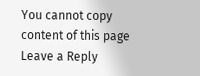You cannot copy content of this page
Leave a Reply